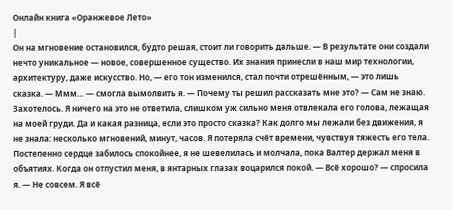Онлайн книга «Оранжевое Лето»
|
Он на мгновение остановился, будто решая, стоит ли говорить дальше. — В результате они создали нечто уникальное — новое, совершенное существо. Их знания принесли в наш мир технологии, архитектуру, даже искусство. Но, — его тон изменился, стал почти отрешённым, — это лишь сказка. — Ммм… — смогла вымолвить я. — Почему ты решил рассказать мне это? — Сам не знаю. Захотелось. Я ничего на это не ответила, слишком уж сильно меня отвлекала его голова, лежащая на моей груди. Да и какая разница, если это просто сказка? Как долго мы лежали без движения, я не знала: несколько мгновений, минут, часов. Я потеряла счёт времени, чувствуя тяжесть его тела. Постепенно сердце забилось спокойнее, я не шевелилась и молчала, пока Валтер держал меня в объятиях. Когда он отпустил меня, в янтарных глазах воцарился покой. — Всё хорошо? — спросила я. — Не совсем. Я всё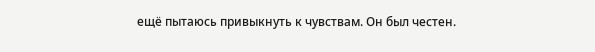ещё пытаюсь привыкнуть к чувствам. Он был честен.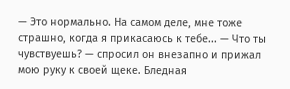— Это нормально. На самом деле, мне тоже страшно, когда я прикасаюсь к тебе... — Что ты чувствуешь? — спросил он внезапно и прижал мою руку к своей щеке. Бледная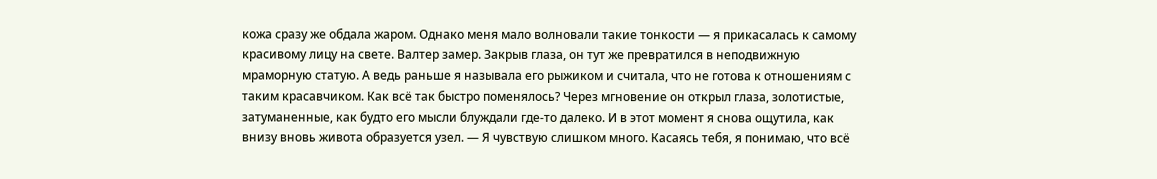кожа сразу же обдала жаром. Однако меня мало волновали такие тонкости — я прикасалась к самому красивому лицу на свете. Валтер замер. Закрыв глаза, он тут же превратился в неподвижную мраморную статую. А ведь раньше я называла его рыжиком и считала, что не готова к отношениям с таким красавчиком. Как всё так быстро поменялось? Через мгновение он открыл глаза, золотистые, затуманенные, как будто его мысли блуждали где-то далеко. И в этот момент я снова ощутила, как внизу вновь живота образуется узел. — Я чувствую слишком много. Касаясь тебя, я понимаю, что всё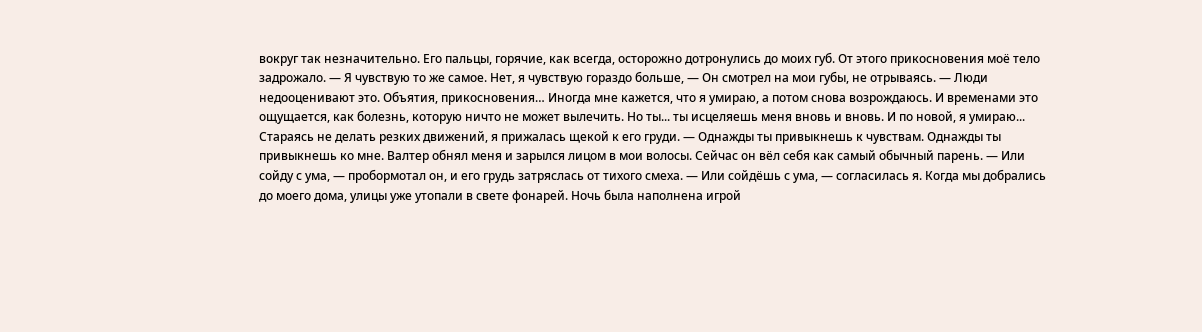вокруг так незначительно. Его пальцы, горячие, как всегда, осторожно дотронулись до моих губ. От этого прикосновения моё тело задрожало. — Я чувствую то же самое. Нет, я чувствую гораздо больше, — Он смотрел на мои губы, не отрываясь. — Люди недооценивают это. Объятия, прикосновения… Иногда мне кажется, что я умираю, а потом снова возрождаюсь. И временами это ощущается, как болезнь, которую ничто не может вылечить. Но ты... ты исцеляешь меня вновь и вновь. И по новой, я умираю... Стараясь не делать резких движений, я прижалась щекой к его груди. — Однажды ты привыкнешь к чувствам. Однажды ты привыкнешь ко мне. Валтер обнял меня и зарылся лицом в мои волосы. Сейчас он вёл себя как самый обычный парень. — Или сойду с ума, — пробормотал он, и его грудь затряслась от тихого смеха. — Или сойдёшь с ума, — согласилась я. Когда мы добрались до моего дома, улицы уже утопали в свете фонарей. Ночь была наполнена игрой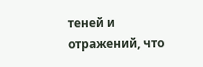теней и отражений, что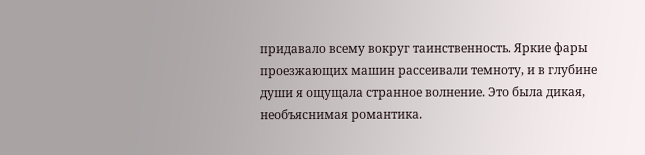придавало всему вокруг таинственность. Яркие фары проезжающих машин рассеивали темноту, и в глубине души я ощущала странное волнение. Это была дикая, необъяснимая романтика.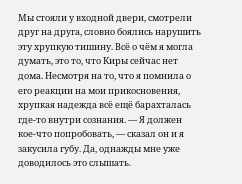Мы стояли у входной двери, смотрели друг на друга, словно боялись нарушить эту хрупкую тишину. Всё о чём я могла думать, это то, что Киры сейчас нет дома. Несмотря на то, что я помнила о его реакции на мои прикосновения, хрупкая надежда всё ещё барахталась где-то внутри сознания. — Я должен кое-что попробовать, — сказал он и я закусила губу. Да, однажды мне уже доводилось это слышать.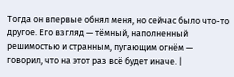Тогда он впервые обнял меня, но сейчас было что-то другое. Его взгляд — тёмный, наполненный решимостью и странным, пугающим огнём — говорил, что на этот раз всё будет иначе. |